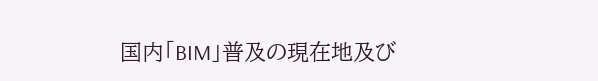国内「BIM」普及の現在地及び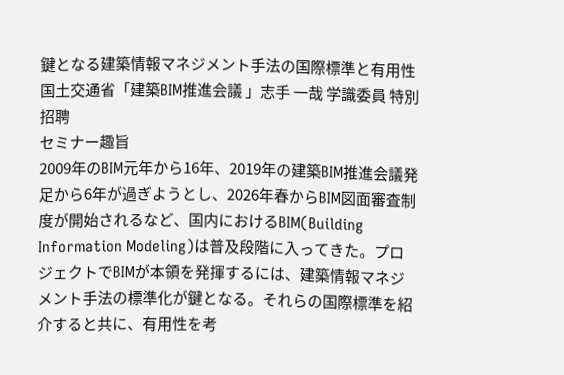鍵となる建築情報マネジメント手法の国際標準と有用性
国土交通省「建築BIM推進会議 」志手 一哉 学識委員 特別招聘
セミナー趣旨
2009年のBIM元年から16年、2019年の建築BIM推進会議発足から6年が過ぎようとし、2026年春からBIM図面審査制度が開始されるなど、国内におけるBIM(Building Information Modeling)は普及段階に入ってきた。プロジェクトでBIMが本領を発揮するには、建築情報マネジメント手法の標準化が鍵となる。それらの国際標準を紹介すると共に、有用性を考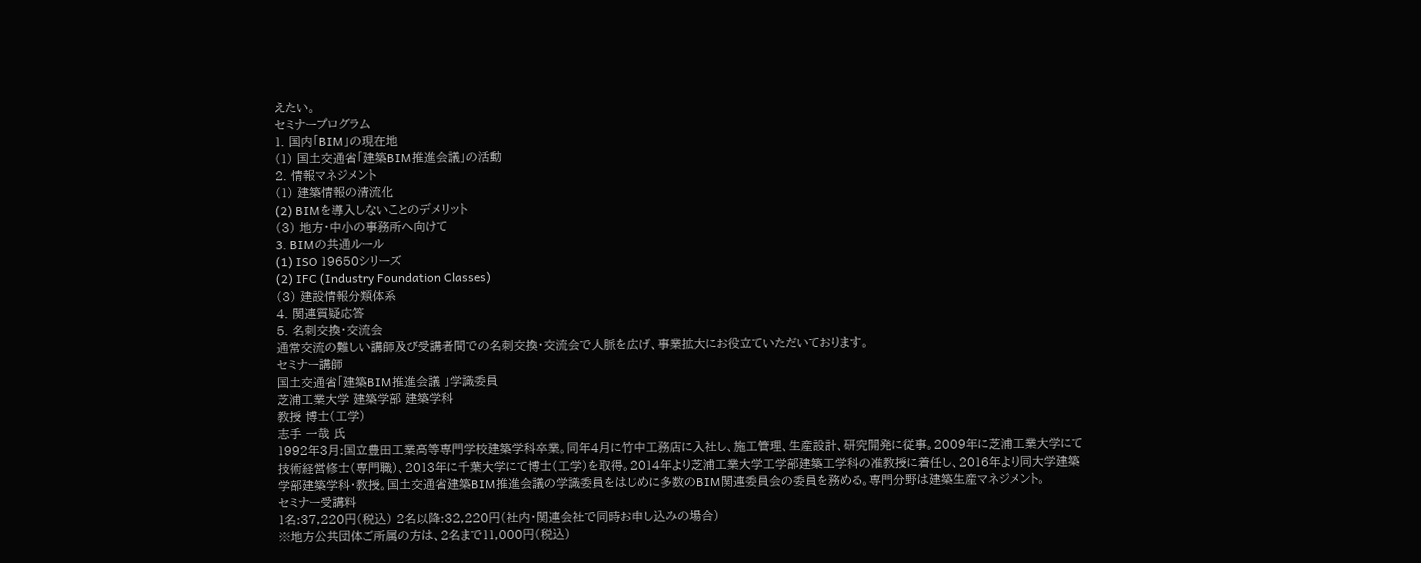えたい。
セミナープログラム
1. 国内「BIM」の現在地
(1) 国土交通省「建築BIM推進会議」の活動
2. 情報マネジメント
(1) 建築情報の清流化
(2) BIMを導入しないことのデメリット
(3) 地方・中小の事務所へ向けて
3. BIMの共通ルール
(1) ISO 19650シリーズ
(2) IFC (Industry Foundation Classes)
(3) 建設情報分類体系
4. 関連質疑応答
5. 名刺交換・交流会
通常交流の難しい講師及び受講者間での名刺交換・交流会で人脈を広げ、事業拡大にお役立ていただいております。
セミナー講師
国土交通省「建築BIM推進会議 」学識委員
芝浦工業大学 建築学部 建築学科
教授 博士(工学)
志手 一哉 氏
1992年3月:国立豊田工業高等専門学校建築学科卒業。同年4月に竹中工務店に入社し、施工管理、生産設計、研究開発に従事。2009年に芝浦工業大学にて技術経営修士(専門職)、2013年に千葉大学にて博士(工学)を取得。2014年より芝浦工業大学工学部建築工学科の准教授に着任し、2016年より同大学建築学部建築学科・教授。国土交通省建築BIM推進会議の学識委員をはじめに多数のBIM関連委員会の委員を務める。専門分野は建築生産マネジメント。
セミナー受講料
1名:37,220円(税込) 2名以降:32,220円(社内・関連会社で同時お申し込みの場合)
※地方公共団体ご所属の方は、2名まで11,000円(税込)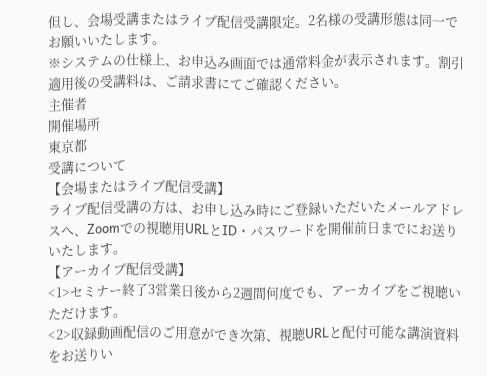但し、会場受講またはライブ配信受講限定。2名様の受講形態は同一でお願いいたします。
※システムの仕様上、お申込み画面では通常料金が表示されます。割引適用後の受講料は、ご請求書にてご確認ください。
主催者
開催場所
東京都
受講について
【会場またはライブ配信受講】
ライブ配信受講の方は、お申し込み時にご登録いただいたメールアドレスへ、Zoomでの視聴用URLとID・パスワードを開催前日までにお送りいたします。
【アーカイブ配信受講】
<1>セミナー終了3営業日後から2週間何度でも、アーカイブをご視聴いただけます。
<2>収録動画配信のご用意ができ次第、視聴URLと配付可能な講演資料をお送りい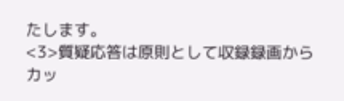たします。
<3>質疑応答は原則として収録録画からカッ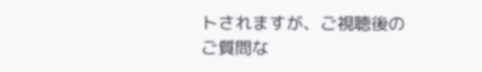トされますが、ご視聴後のご質問な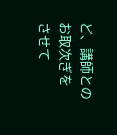ど、講師とのお取次ぎを
させて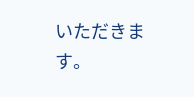いただきます。